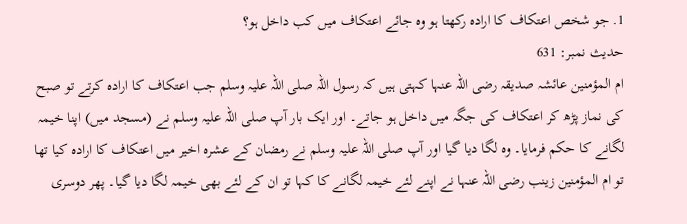1. جو شخص اعتکاف کا ارادہ رکھتا ہو وہ جائے اعتکاف میں کب داخل ہو؟
حدیث نمبر: 631
ام المؤمنین عائشہ صدیقہ رضی اللہ عنہا کہتی ہیں کہ رسول اللہ صلی اللہ علیہ وسلم جب اعتکاف کا ارادہ کرتے تو صبح کی نماز پڑھ کر اعتکاف کی جگہ میں داخل ہو جاتے۔ اور ایک بار آپ صلی اللہ علیہ وسلم نے (مسجد میں) اپنا خیمہ لگانے کا حکم فرمایا۔ وہ لگا دیا گیا اور آپ صلی اللہ علیہ وسلم نے رمضان کے عشرہ اخیر میں اعتکاف کا ارادہ کیا تھا تو ام المؤمنین زینب رضی اللہ عنہا نے اپنے لئے خیمہ لگانے کا کہا تو ان کے لئے بھی خیمہ لگا دیا گیا۔ پھر دوسری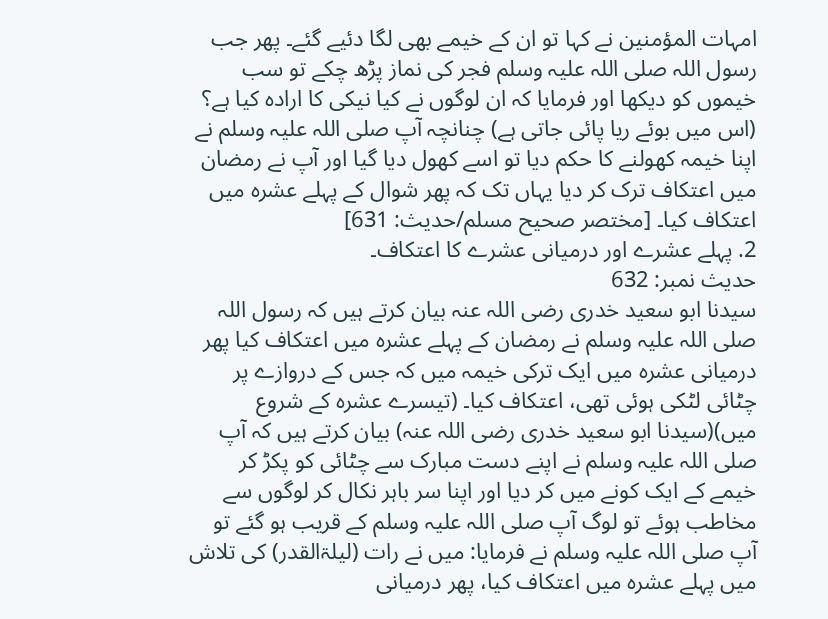امہات المؤمنین نے کہا تو ان کے خیمے بھی لگا دئیے گئے۔ پھر جب رسول اللہ صلی اللہ علیہ وسلم فجر کی نماز پڑھ چکے تو سب خیموں کو دیکھا اور فرمایا کہ ان لوگوں نے کیا نیکی کا ارادہ کیا ہے؟ (اس میں بوئے ریا پائی جاتی ہے) چنانچہ آپ صلی اللہ علیہ وسلم نے اپنا خیمہ کھولنے کا حکم دیا تو اسے کھول دیا گیا اور آپ نے رمضان میں اعتکاف ترک کر دیا یہاں تک کہ پھر شوال کے پہلے عشرہ میں اعتکاف کیا۔ [مختصر صحيح مسلم/حدیث: 631]
2. پہلے عشرے اور درمیانی عشرے کا اعتکاف۔
حدیث نمبر: 632
سیدنا ابو سعید خدری رضی اللہ عنہ بیان کرتے ہیں کہ رسول اللہ صلی اللہ علیہ وسلم نے رمضان کے پہلے عشرہ میں اعتکاف کیا پھر درمیانی عشرہ میں ایک ترکی خیمہ میں کہ جس کے دروازے پر چٹائی لٹکی ہوئی تھی، اعتکاف کیا۔ (تیسرے عشرہ کے شروع میں)(سیدنا ابو سعید خدری رضی اللہ عنہ) بیان کرتے ہیں کہ آپ صلی اللہ علیہ وسلم نے اپنے دست مبارک سے چٹائی کو پکڑ کر خیمے کے ایک کونے میں کر دیا اور اپنا سر باہر نکال کر لوگوں سے مخاطب ہوئے تو لوگ آپ صلی اللہ علیہ وسلم کے قریب ہو گئے تو آپ صلی اللہ علیہ وسلم نے فرمایا: میں نے رات (لیلۃالقدر) کی تلاش میں پہلے عشرہ میں اعتکاف کیا، پھر درمیانی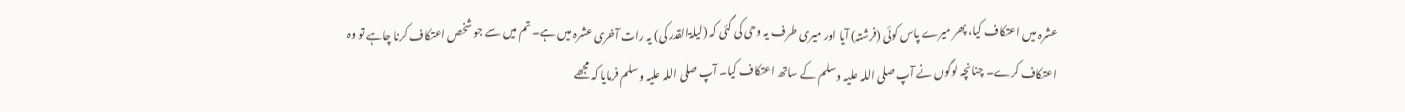عشرہ میں اعتکاف کیا، پھر میرے پاس کوئی (فرشتہ) آیا اور میری طرف یہ وحی کی گئی کہ (لیلۃالقدر کی) یہ رات آخری عشرہ میں ہے۔ تم میں سے جو شخص اعتکاف کرنا چاہے تو وہ اعتکاف کرے۔ چنانچہ لوگوں نے آپ صلی اللہ علیہ وسلم کے ساتھ اعتکاف کیا۔ آپ صلی اللہ علیہ وسلم فرمایا کہ مجھے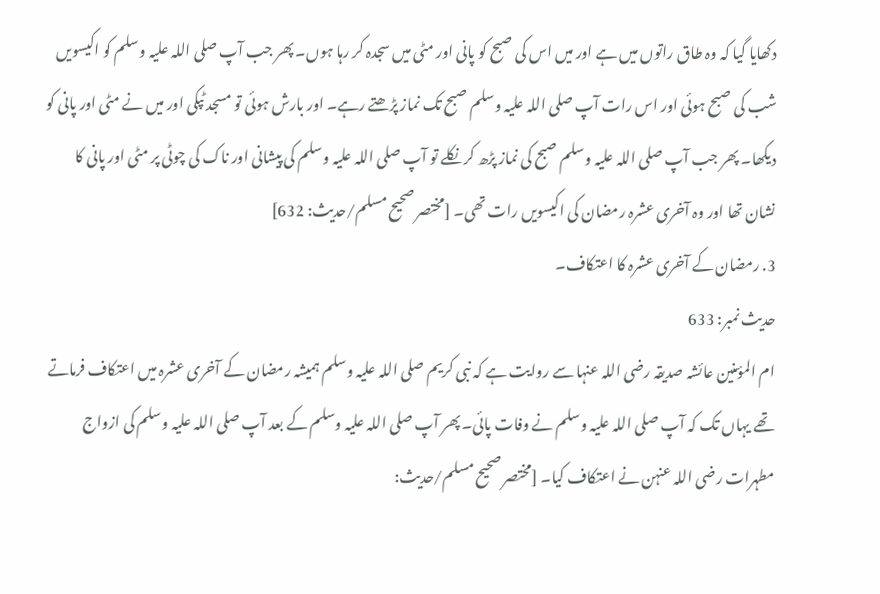دکھایا گیا کہ وہ طاق راتوں میں ہے اور میں اس کی صبح کو پانی اور مٹی میں سجدہ کر رہا ہوں۔ پھر جب آپ صلی اللہ علیہ وسلم کو اکیسویں شب کی صبح ہوئی اور اس رات آپ صلی اللہ علیہ وسلم صبح تک نماز پڑھتے رہے۔ اور بارش ہوئی تو مسجد ٹپکی اور میں نے مٹی اور پانی کو دیکھا۔ پھر جب آپ صلی اللہ علیہ وسلم صبح کی نماز پڑھ کر نکلے تو آپ صلی اللہ علیہ وسلم کی پیشانی اور ناک کی چوٹی پر مٹی اور پانی کا نشان تھا اور وہ آخری عشرہ رمضان کی اکیسویں رات تھی۔ [مختصر صحيح مسلم/حدیث: 632]
3. رمضان کے آخری عشرہ کا اعتکاف۔
حدیث نمبر: 633
ام المؤمنین عائشہ صدیقہ رضی اللہ عنہا سے روایت ہے کہ نبی کریم صلی اللہ علیہ وسلم ہمیشہ رمضان کے آخری عشرہ میں اعتکاف فرماتے تھے یہاں تک کہ آپ صلی اللہ علیہ وسلم نے وفات پائی۔ پھر آپ صلی اللہ علیہ وسلم کے بعد آپ صلی اللہ علیہ وسلم کی ازواج مطہرات رضی اللہ عنہن نے اعتکاف کیا۔ [مختصر صحيح مسلم/حدیث: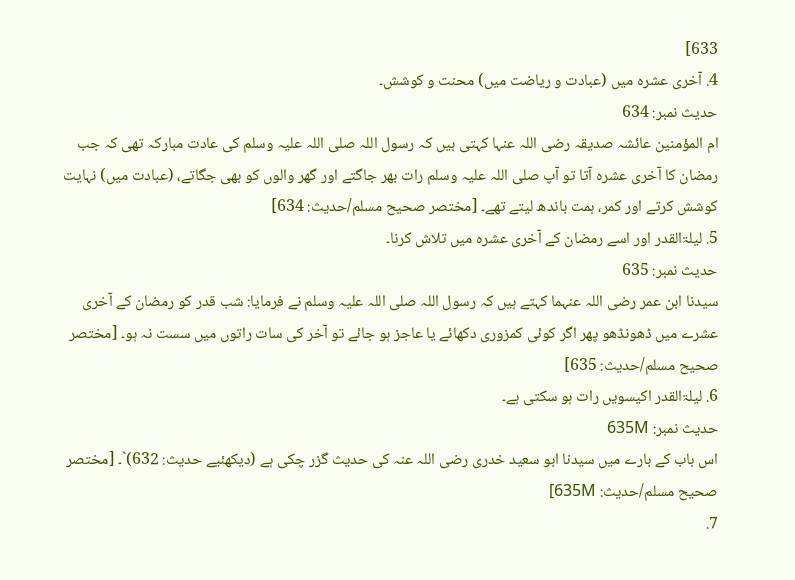633]
4. آخری عشرہ میں (عبادت و ریاضت میں) محنت و کوشش۔
حدیث نمبر: 634
ام المؤمنین عائشہ صدیقہ رضی اللہ عنہا کہتی ہیں کہ رسول اللہ صلی اللہ علیہ وسلم کی عادت مبارکہ تھی کہ جب رمضان کا آخری عشرہ آتا تو آپ صلی اللہ علیہ وسلم رات بھر جاگتے اور گھر والوں کو بھی جگاتے، (عبادت میں) نہایت کوشش کرتے اور کمر، ہمت باندھ لیتے تھے۔ [مختصر صحيح مسلم/حدیث: 634]
5. لیلۃالقدر اور اسے رمضان کے آخری عشرہ میں تلاش کرنا۔
حدیث نمبر: 635
سیدنا ابن عمر رضی اللہ عنہما کہتے ہیں کہ رسول اللہ صلی اللہ علیہ وسلم نے فرمایا: شب قدر کو رمضان کے آخری عشرے میں ڈھونڈھو پھر اگر کوئی کمزوری دکھائے یا عاجز ہو جائے تو آخر کی سات راتوں میں سست نہ ہو۔ [مختصر صحيح مسلم/حدیث: 635]
6. لیلۃالقدر اکیسویں رات ہو سکتی ہے۔
حدیث نمبر: 635M
اس باب کے بارے میں سیدنا ابو سعید خدری رضی اللہ عنہ کی حدیث گزر چکی ہے (دیکھئیے حدیث: 632)`۔ [مختصر صحيح مسلم/حدیث: 635M]
7.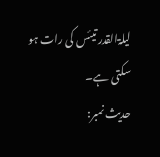لیلۃالقدر تیئس کی رات ہو سکتی ہے۔
حدیث نمبر: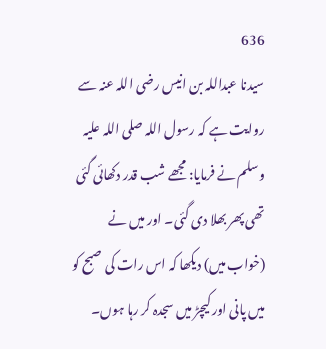636
سیدنا عبداللہ بن انیس رضی اللہ عنہ سے روایت ہے کہ رسول اللہ صلی اللہ علیہ وسلم نے فرمایا: مجھے شب قدر دکھائی گئی تھی پھر بھلا دی گئی۔ اور میں نے (خواب میں) دیکھا کہ اس رات کی صبح کو میں پانی اور کیچڑ میں سجدہ کر رہا ہوں۔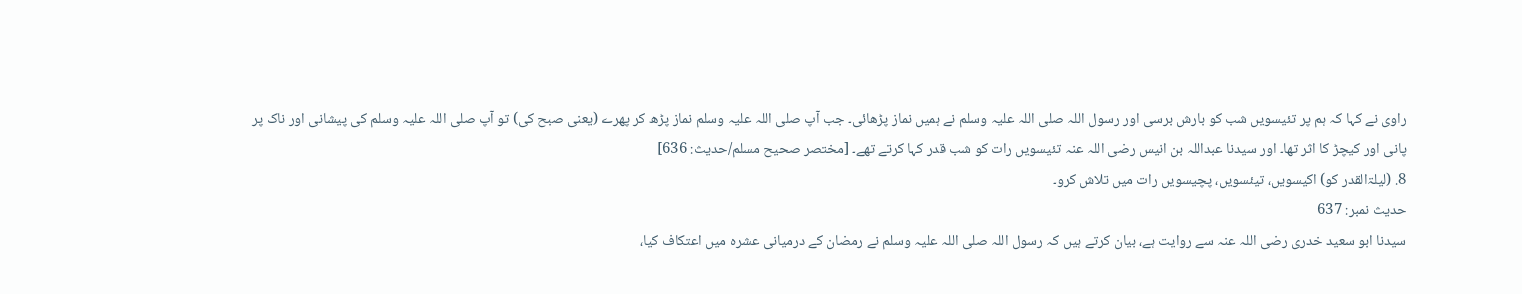راوی نے کہا کہ ہم پر تئیسویں شب کو بارش برسی اور رسول اللہ صلی اللہ علیہ وسلم نے ہمیں نماز پڑھائی۔ جب آپ صلی اللہ علیہ وسلم نماز پڑھ کر پھرے (یعنی صبح کی) تو آپ صلی اللہ علیہ وسلم کی پیشانی اور ناک پر پانی اور کیچڑ کا اثر تھا۔ اور سیدنا عبداللہ بن انیس رضی اللہ عنہ تئیسویں رات کو شب قدر کہا کرتے تھے۔ [مختصر صحيح مسلم/حدیث: 636]
8. (لیلۃالقدر کو) اکیسویں، تیئسویں، پچیسویں رات میں تلاش کرو۔
حدیث نمبر: 637
سیدنا ابو سعید خدری رضی اللہ عنہ سے روایت ہے، بیان کرتے ہیں کہ رسول اللہ صلی اللہ علیہ وسلم نے رمضان کے درمیانی عشرہ میں اعتکاف کیا،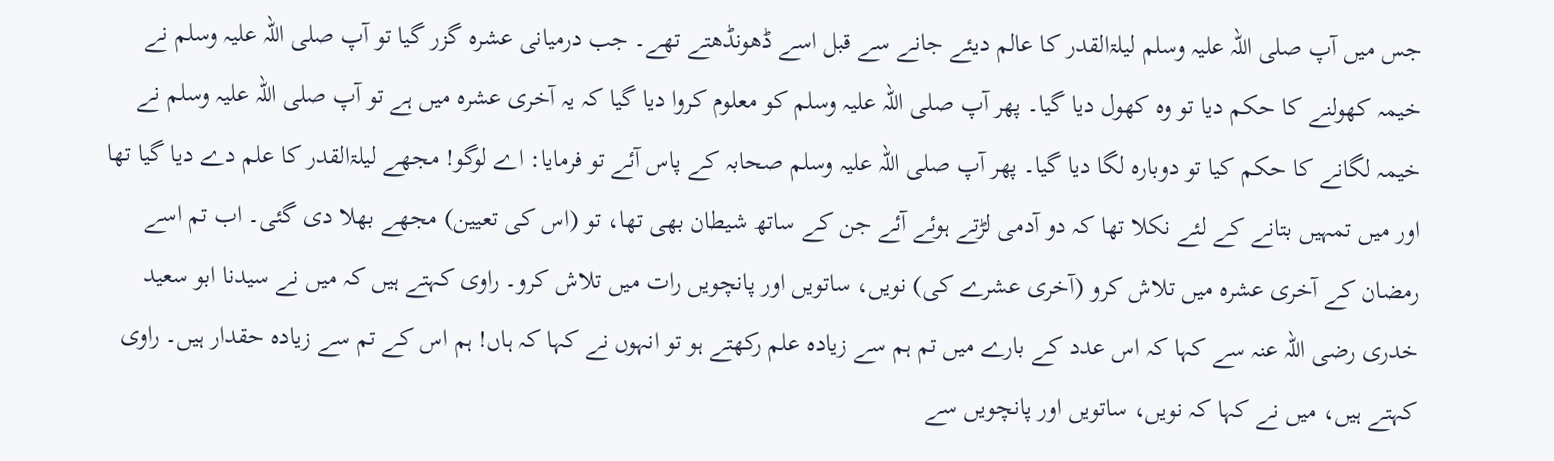جس میں آپ صلی اللہ علیہ وسلم لیلۃالقدر کا عالم دیئے جانے سے قبل اسے ڈھونڈھتے تھے۔ جب درمیانی عشرہ گزر گیا تو آپ صلی اللہ علیہ وسلم نے خیمہ کھولنے کا حکم دیا تو وہ کھول دیا گیا۔ پھر آپ صلی اللہ علیہ وسلم کو معلوم کروا دیا گیا کہ یہ آخری عشرہ میں ہے تو آپ صلی اللہ علیہ وسلم نے خیمہ لگانے کا حکم کیا تو دوبارہ لگا دیا گیا۔ پھر آپ صلی اللہ علیہ وسلم صحابہ کے پاس آئے تو فرمایا: اے لوگو! مجھے لیلۃالقدر کا علم دے دیا گیا تھا اور میں تمہیں بتانے کے لئے نکلا تھا کہ دو آدمی لڑتے ہوئے آئے جن کے ساتھ شیطان بھی تھا، تو (اس کی تعیین) مجھے بھلا دی گئی۔ اب تم اسے رمضان کے آخری عشرہ میں تلاش کرو (آخری عشرے کی) نویں، ساتویں اور پانچویں رات میں تلاش کرو۔ راوی کہتے ہیں کہ میں نے سیدنا ابو سعید خدری رضی اللہ عنہ سے کہا کہ اس عدد کے بارے میں تم ہم سے زیادہ علم رکھتے ہو تو انہوں نے کہا کہ ہاں! ہم اس کے تم سے زیادہ حقدار ہیں۔ راوی کہتے ہیں، میں نے کہا کہ نویں، ساتویں اور پانچویں سے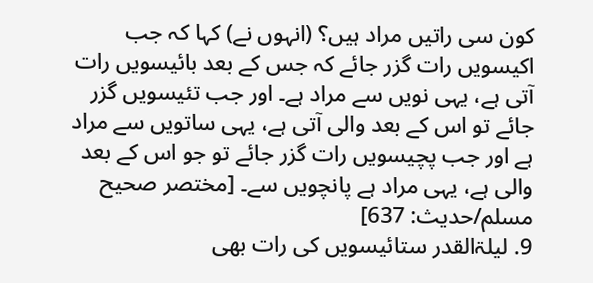کون سی راتیں مراد ہیں؟ (انہوں نے) کہا کہ جب اکیسویں رات گزر جائے کہ جس کے بعد بائیسویں رات آتی ہے، یہی نویں سے مراد ہے۔ اور جب تئیسویں گزر جائے تو اس کے بعد والی آتی ہے، یہی ساتویں سے مراد ہے اور جب پچیسویں رات گزر جائے تو جو اس کے بعد والی ہے، یہی مراد ہے پانچویں سے۔ [مختصر صحيح مسلم/حدیث: 637]
9. لیلۃالقدر ستائیسویں کی رات بھی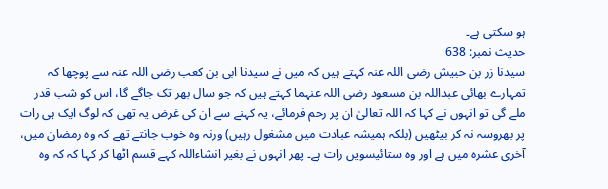ہو سکتی ہے۔
حدیث نمبر: 638
سیدنا زر بن حبیش رضی اللہ عنہ کہتے ہیں کہ میں نے سیدنا ابی بن کعب رضی اللہ عنہ سے پوچھا کہ تمہارے بھائی عبداللہ بن مسعود رضی اللہ عنہما کہتے ہیں کہ جو سال بھر تک جاگے گا، اس کو شب قدر ملے گی تو انہوں نے کہا کہ اللہ تعالیٰ ان پر رحم فرمائے، یہ کہنے سے ان کی غرض یہ تھی کہ لوگ ایک ہی رات پر بھروسہ نہ کر بیٹھیں (بلکہ ہمیشہ عبادت میں مشغول رہیں) ورنہ وہ خوب جانتے تھے کہ وہ رمضان میں، آخری عشرہ میں ہے اور وہ ستائیسویں رات ہے۔ پھر انہوں نے بغیر انشاءاللہ کہے قسم اٹھا کر کہا کہ کہ وہ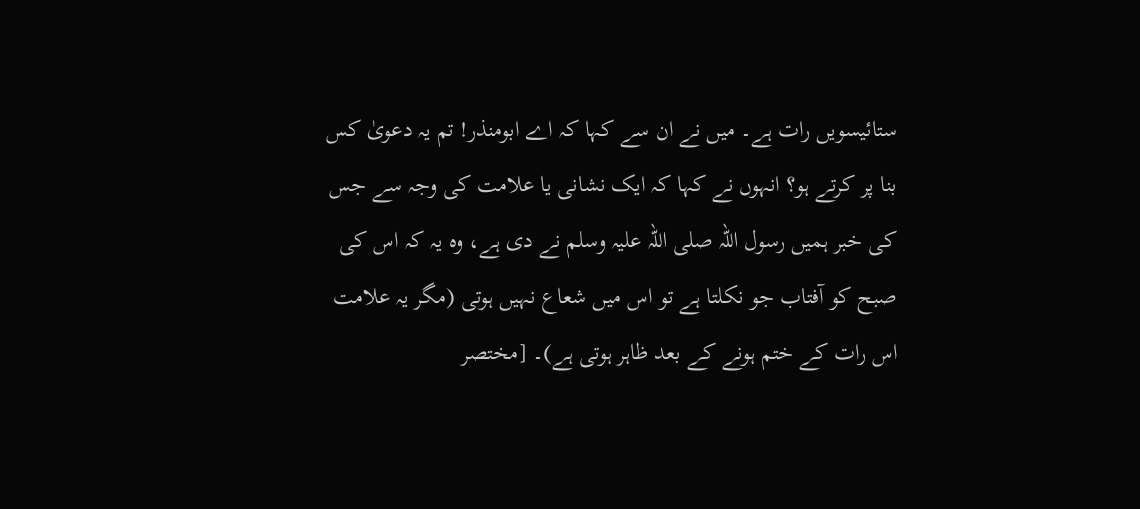ستائیسویں رات ہے۔ میں نے ان سے کہا کہ اے ابومنذر! تم یہ دعویٰ کس بنا پر کرتے ہو؟ انہوں نے کہا کہ ایک نشانی یا علامت کی وجہ سے جس کی خبر ہمیں رسول اللہ صلی اللہ علیہ وسلم نے دی ہے، وہ یہ کہ اس کی صبح کو آفتاب جو نکلتا ہے تو اس میں شعاع نہیں ہوتی (مگر یہ علامت اس رات کے ختم ہونے کے بعد ظاہر ہوتی ہے)۔ [مختصر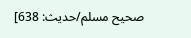صحيح مسلم/حدیث: 638]